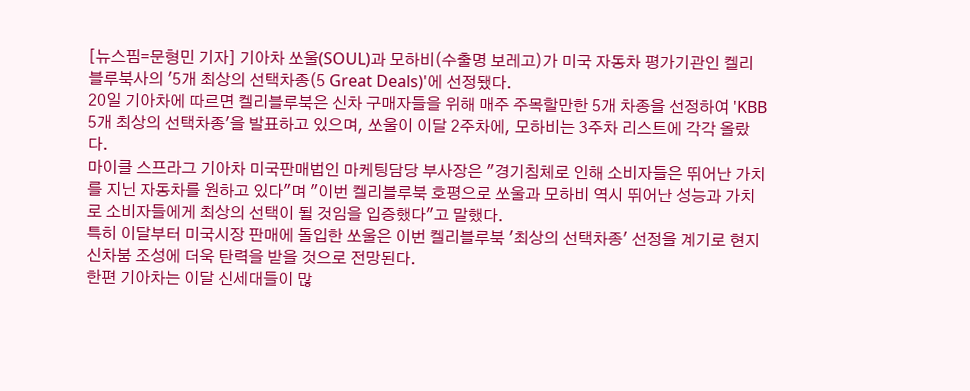[뉴스핌=문형민 기자] 기아차 쏘울(SOUL)과 모하비(수출명 보레고)가 미국 자동차 평가기관인 켈리블루북사의 '5개 최상의 선택차종(5 Great Deals)'에 선정됐다.
20일 기아차에 따르면 켈리블루북은 신차 구매자들을 위해 매주 주목할만한 5개 차종을 선정하여 'KBB 5개 최상의 선택차종'을 발표하고 있으며, 쏘울이 이달 2주차에, 모하비는 3주차 리스트에 각각 올랐다.
마이클 스프라그 기아차 미국판매법인 마케팅담당 부사장은 "경기침체로 인해 소비자들은 뛰어난 가치를 지닌 자동차를 원하고 있다"며 "이번 켈리블루북 호평으로 쏘울과 모하비 역시 뛰어난 성능과 가치로 소비자들에게 최상의 선택이 될 것임을 입증했다"고 말했다.
특히 이달부터 미국시장 판매에 돌입한 쏘울은 이번 켈리블루북 '최상의 선택차종' 선정을 계기로 현지 신차붐 조성에 더욱 탄력을 받을 것으로 전망된다.
한편 기아차는 이달 신세대들이 많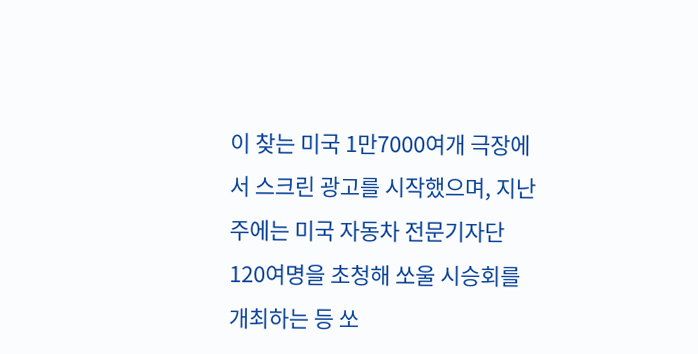이 찾는 미국 1만7000여개 극장에서 스크린 광고를 시작했으며, 지난주에는 미국 자동차 전문기자단 120여명을 초청해 쏘울 시승회를 개최하는 등 쏘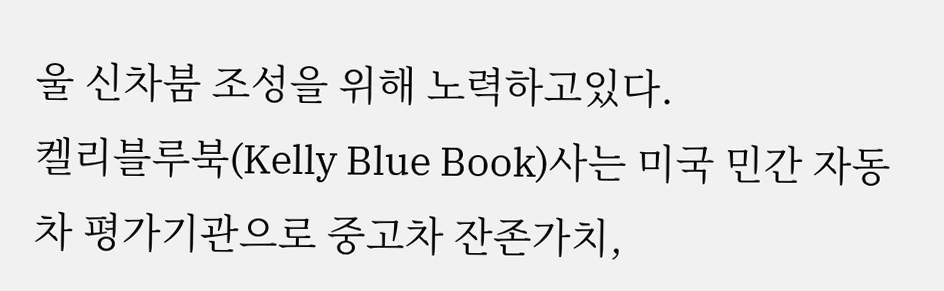울 신차붐 조성을 위해 노력하고있다.
켈리블루북(Kelly Blue Book)사는 미국 민간 자동차 평가기관으로 중고차 잔존가치,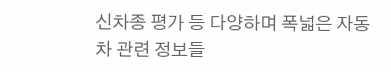신차종 평가 등 다양하며 폭넓은 자동차 관련 정보들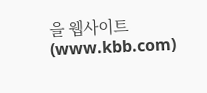을 웹사이트(www.kbb.com)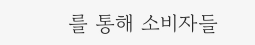를 통해 소비자들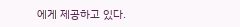에게 제공하고 있다.